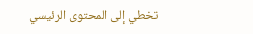تخطي إلى المحتوى الرئيسي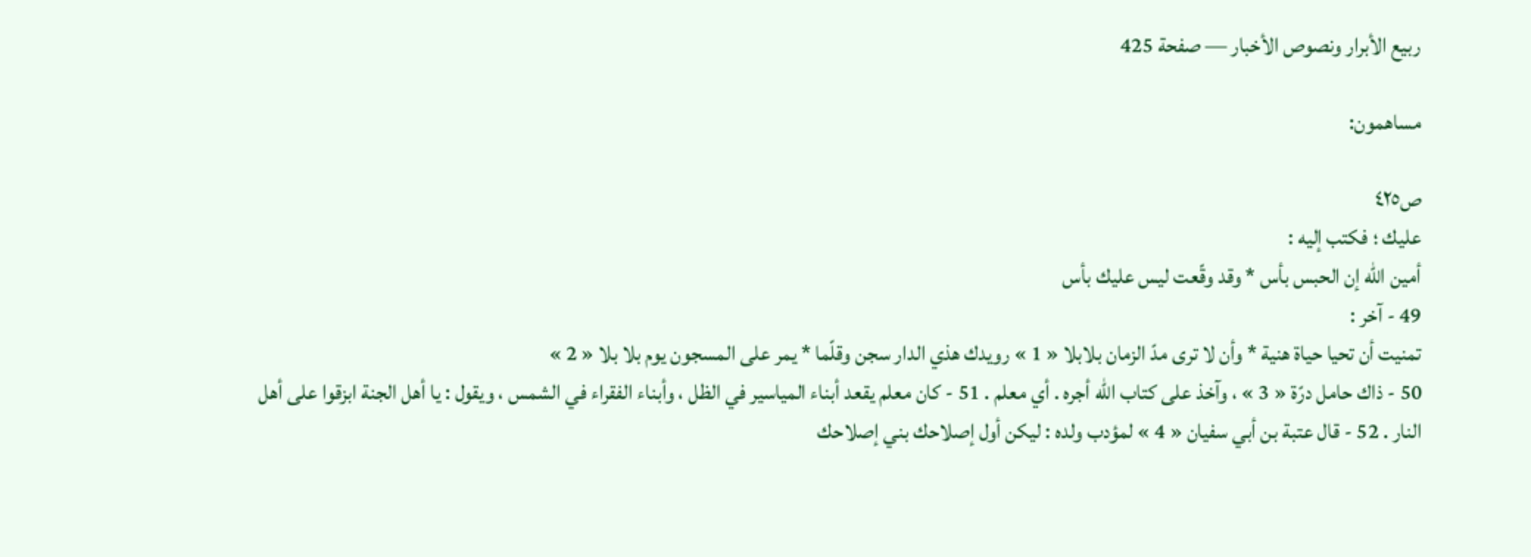ربيع الأبرار ونصوص الأخبار — صفحة 425

مساهمون:

ص٤٢٥
عليك ؛ فكتب إليه :
أمين اللّه إن الحبس بأس * وقد وقّعت ليس عليك بأس
49 - آخر :
تمنيت أن تحيا حياة هنية * وأن لا ترى مدّ الزمان بلابلا « 1 » رويدك هذي الدار سجن وقلّما * يمر على المسجون يوم بلا بلا « 2 »
50 - ذاك حامل درّة « 3 » ، وآخذ على كتاب اللّه أجره . أي معلم . 51 - كان معلم يقعد أبناء المياسير في الظل ، وأبناء الفقراء في الشمس ، ويقول : يا أهل الجنة ابزقوا على أهل النار . 52 - قال عتبة بن أبي سفيان « 4 » لمؤدب ولده : ليكن أول إصلاحك بني إصلاحك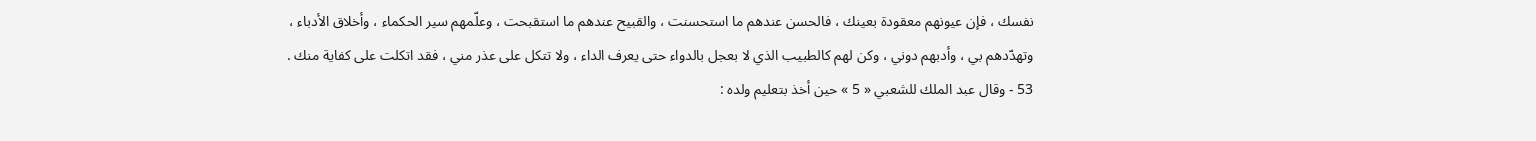نفسك ، فإن عيونهم معقودة بعينك ، فالحسن عندهم ما استحسنت ، والقبيح عندهم ما استقبحت ، وعلّمهم سير الحكماء ، وأخلاق الأدباء ، وتهدّدهم بي ، وأدبهم دوني ، وكن لهم كالطبيب الذي لا بعجل بالدواء حتى يعرف الداء ، ولا تتكل على عذر مني ، فقد اتكلت على كفاية منك . 53 - وقال عبد الملك للشعبي « 5 » حين أخذ بتعليم ولده :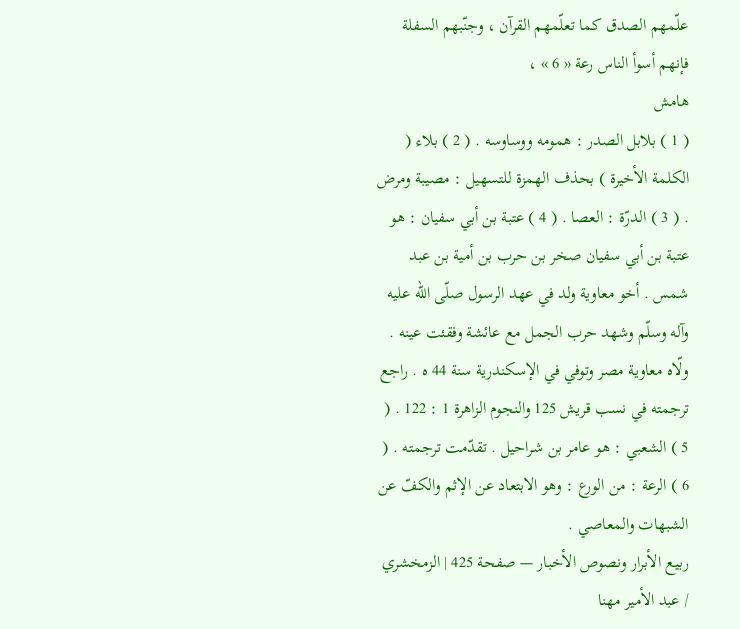علّمهم الصدق كما تعلّمهم القرآن ، وجنّبهم السفلة فإنهم أسوأ الناس رعة « 6 » ،
هامش
( 1 ) بلابل الصدر : همومه ووساوسه . ( 2 ) بلاء ( الكلمة الأخيرة ) بحذف الهمزة للتسهيل : مصيبة ومرض . ( 3 ) الدرّة : العصا . ( 4 ) عتبة بن أبي سفيان : هو عتبة بن أبي سفيان صخر بن حرب بن أمية بن عبد شمس . أخو معاوية ولد في عهد الرسول صلّى اللّه عليه وآله وسلّم وشهد حرب الجمل مع عائشة وفقئت عينه . ولّاه معاوية مصر وتوفي في الإسكندرية سنة 44 ه . راجع ترجمته في نسب قريش 125 والنجوم الزاهرة 1 : 122 . ( 5 ) الشعبي : هو عامر بن شراحيل . تقدّمت ترجمته . ( 6 ) الرعة : من الورع : وهو الابتعاد عن الإثم والكفّ عن الشبهات والمعاصي .
ربيع الأبرار ونصوص الأخبار — صفحة 425 | الزمخشري / عبد الأمير مهنا